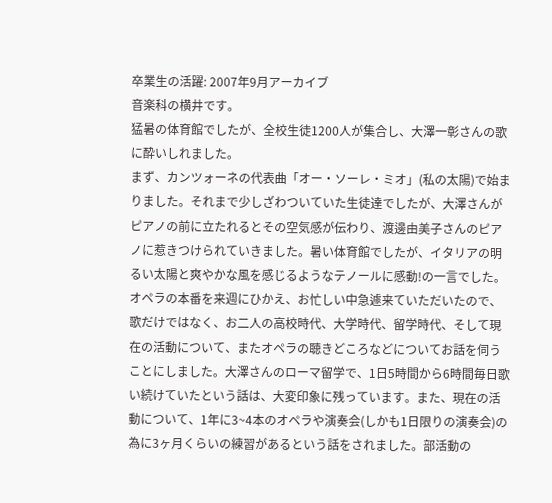卒業生の活躍: 2007年9月アーカイブ
音楽科の横井です。
猛暑の体育館でしたが、全校生徒1200人が集合し、大澤一彰さんの歌に酔いしれました。
まず、カンツォーネの代表曲「オー・ソーレ・ミオ」(私の太陽)で始まりました。それまで少しざわついていた生徒達でしたが、大澤さんがピアノの前に立たれるとその空気感が伝わり、渡邊由美子さんのピアノに惹きつけられていきました。暑い体育館でしたが、イタリアの明るい太陽と爽やかな風を感じるようなテノールに感動!の一言でした。オペラの本番を来週にひかえ、お忙しい中急遽来ていただいたので、歌だけではなく、お二人の高校時代、大学時代、留学時代、そして現在の活動について、またオペラの聴きどころなどについてお話を伺うことにしました。大澤さんのローマ留学で、1日5時間から6時間毎日歌い続けていたという話は、大変印象に残っています。また、現在の活動について、1年に3~4本のオペラや演奏会(しかも1日限りの演奏会)の為に3ヶ月くらいの練習があるという話をされました。部活動の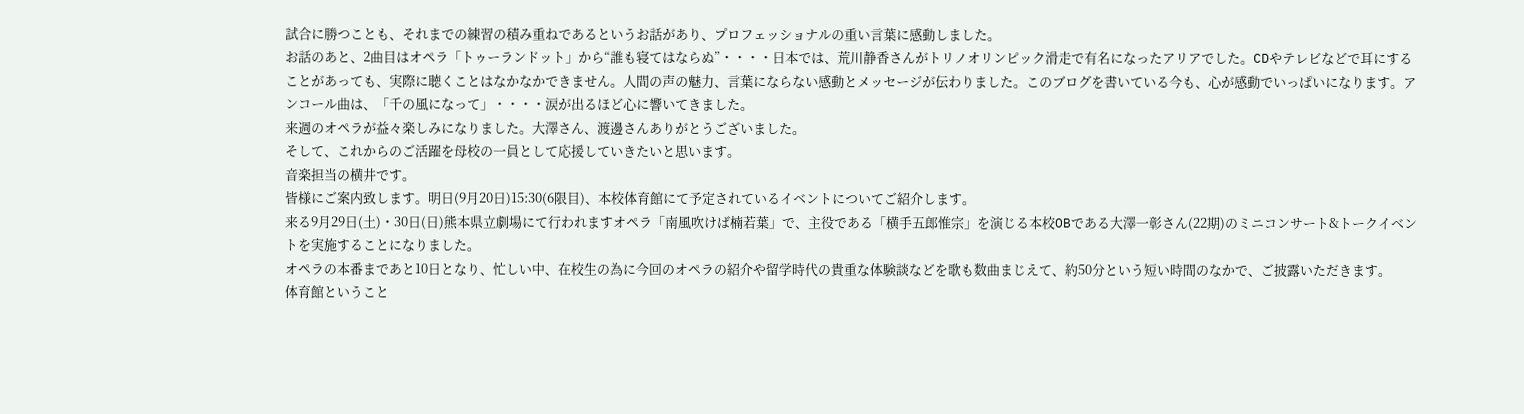試合に勝つことも、それまでの練習の積み重ねであるというお話があり、プロフェッショナルの重い言葉に感動しました。
お話のあと、2曲目はオペラ「トゥーランドット」から“誰も寝てはならぬ”・・・・日本では、荒川静香さんがトリノオリンピック滑走で有名になったアリアでした。CDやテレビなどで耳にすることがあっても、実際に聴くことはなかなかできません。人間の声の魅力、言葉にならない感動とメッセージが伝わりました。このブログを書いている今も、心が感動でいっぱいになります。アンコール曲は、「千の風になって」・・・・涙が出るほど心に響いてきました。
来週のオペラが益々楽しみになりました。大澤さん、渡邊さんありがとうございました。
そして、これからのご活躍を母校の一員として応援していきたいと思います。
音楽担当の横井です。
皆様にご案内致します。明日(9月20日)15:30(6限目)、本校体育館にて予定されているイベントについてご紹介します。
来る9月29日(土)・30日(日)熊本県立劇場にて行われますオペラ「南風吹けば楠若葉」で、主役である「横手五郎惟宗」を演じる本校OBである大澤一彰さん(22期)のミニコンサート&トークイベントを実施することになりました。
オペラの本番まであと10日となり、忙しい中、在校生の為に今回のオペラの紹介や留学時代の貴重な体験談などを歌も数曲まじえて、約50分という短い時間のなかで、ご披露いただきます。
体育館ということ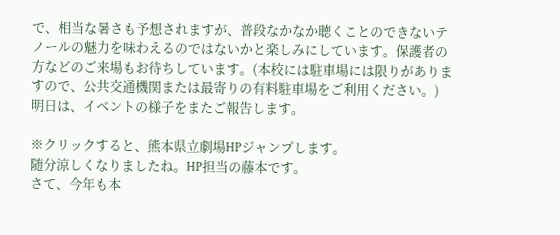で、相当な暑さも予想されますが、普段なかなか聴くことのできないテノールの魅力を味わえるのではないかと楽しみにしています。保護者の方などのご来場もお待ちしています。(本校には駐車場には限りがありますので、公共交通機関または最寄りの有料駐車場をご利用ください。)
明日は、イベントの様子をまたご報告します。

※クリックすると、熊本県立劇場HPジャンプします。
随分涼しくなりましたね。HP担当の藤本です。
さて、今年も本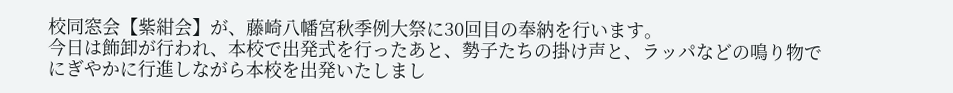校同窓会【紫紺会】が、藤崎八幡宮秋季例大祭に30回目の奉納を行います。
今日は飾卸が行われ、本校で出発式を行ったあと、勢子たちの掛け声と、ラッパなどの鳴り物でにぎやかに行進しながら本校を出発いたしまし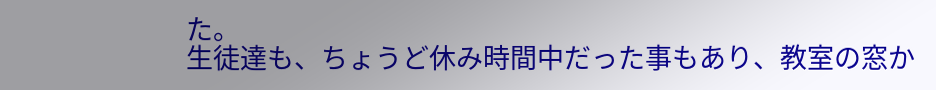た。
生徒達も、ちょうど休み時間中だった事もあり、教室の窓か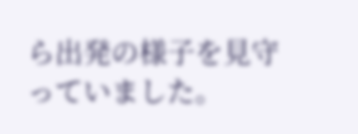ら出発の様子を見守っていました。